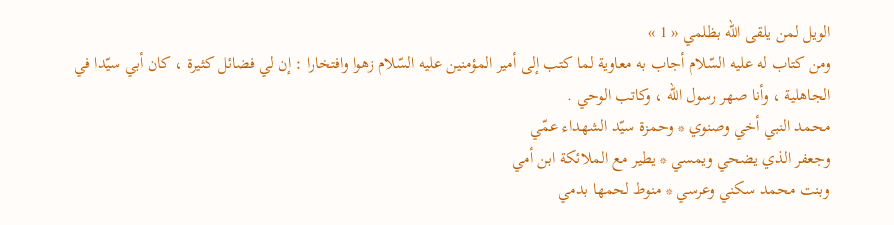الويل لمن يلقى اللّه بظلمي « 1 »
ومن كتاب له عليه السّلام أجاب به معاوية لما كتب إلى أمير المؤمنين عليه السّلام زهوا وافتخارا : إن لي فضائل كثيرة ، كان أبي سيّدا في الجاهلية ، وأنا صهر رسول اللّه ، وكاتب الوحي .
محمد النبي أخي وصنوي * وحمزة سيّد الشهداء عمّي
وجعفر الذي يضحي ويمسي * يطير مع الملائكة ابن أمي
وبنت محمد سكني وعرسي * منوط لحمها بدمي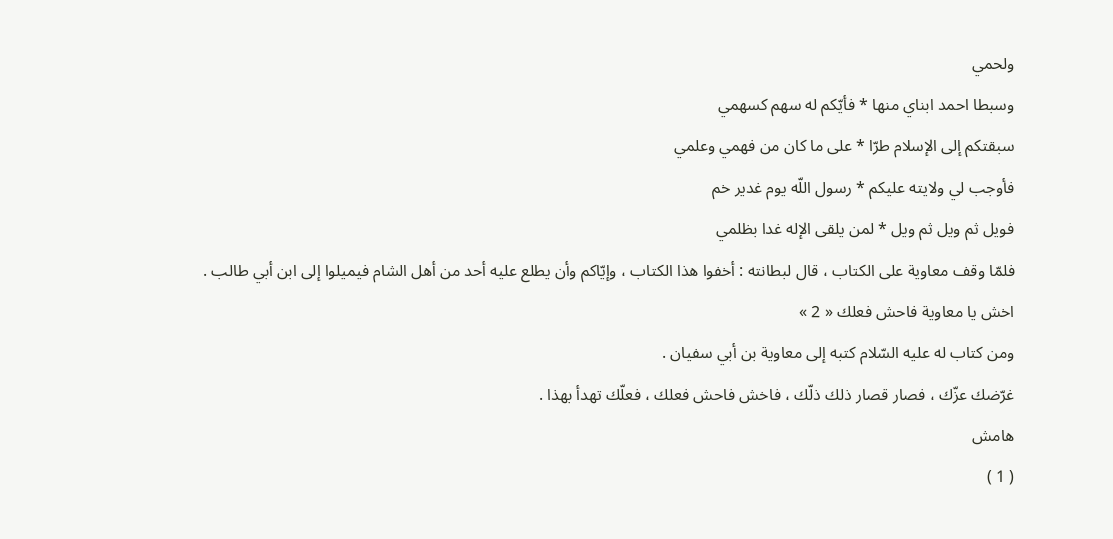ولحمي
وسبطا احمد ابناي منها * فأيّكم له سهم كسهمي
سبقتكم إلى الإسلام طرّا * على ما كان من فهمي وعلمي
فأوجب لي ولايته عليكم * رسول اللّه يوم غدير خم
فويل ثم ويل ثم ويل * لمن يلقى الإله غدا بظلمي
فلمّا وقف معاوية على الكتاب ، قال لبطانته : أخفوا هذا الكتاب ، وإيّاكم وأن يطلع عليه أحد من أهل الشام فيميلوا إلى ابن أبي طالب .
اخش يا معاوية فاحش فعلك « 2 »
ومن كتاب له عليه السّلام كتبه إلى معاوية بن أبي سفيان .
غرّضك عزّك ، فصار قصار ذلك ذلّك ، فاخش فاحش فعلك ، فعلّك تهدأ بهذا .
هامش
( 1 )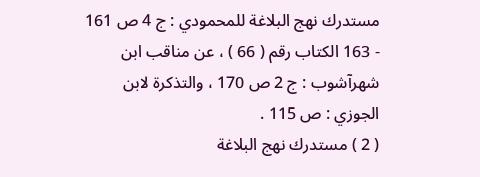مستدرك نهج البلاغة للمحمودي : ج 4 ص 161 - 163 الكتاب رقم ( 66 ) ، عن مناقب ابن شهرآشوب : ج 2 ص 170 ، والتذكرة لابن الجوزي : ص 115 .
( 2 ) مستدرك نهج البلاغة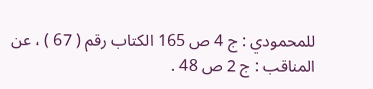للمحمودي : ج 4 ص 165 الكتاب رقم ( 67 ) ، عن المناقب : ج 2 ص 48 .